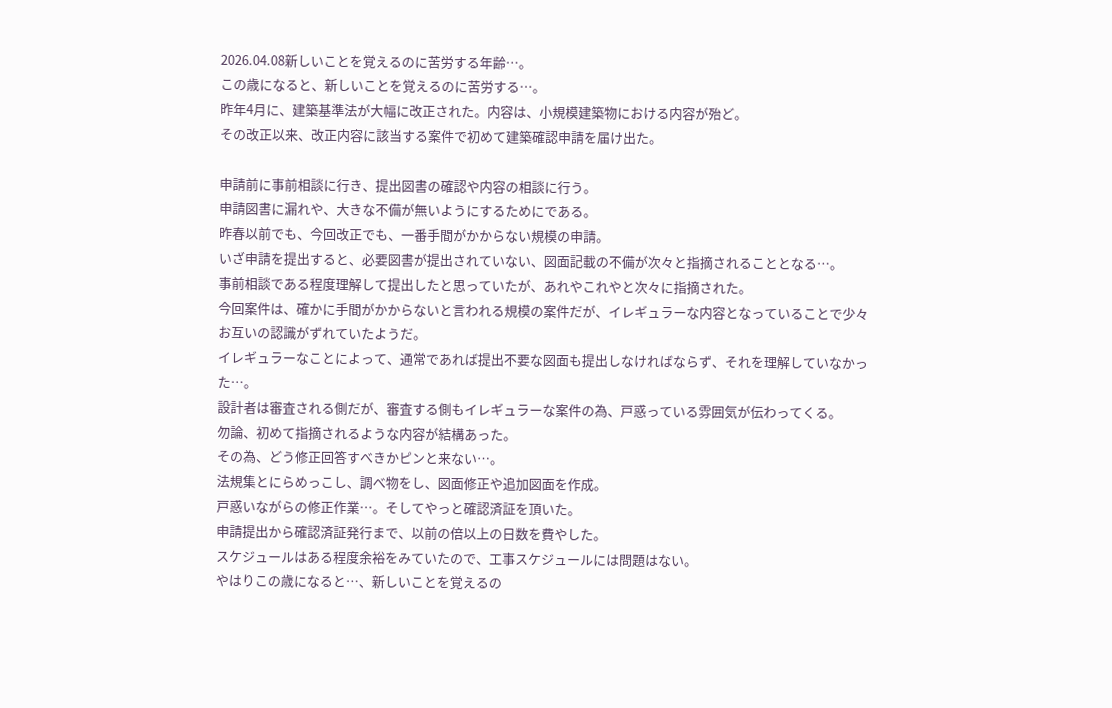2026.04.08新しいことを覚えるのに苦労する年齢…。
この歳になると、新しいことを覚えるのに苦労する…。
昨年4月に、建築基準法が大幅に改正された。内容は、小規模建築物における内容が殆ど。
その改正以来、改正内容に該当する案件で初めて建築確認申請を届け出た。

申請前に事前相談に行き、提出図書の確認や内容の相談に行う。
申請図書に漏れや、大きな不備が無いようにするためにである。
昨春以前でも、今回改正でも、一番手間がかからない規模の申請。
いざ申請を提出すると、必要図書が提出されていない、図面記載の不備が次々と指摘されることとなる…。
事前相談である程度理解して提出したと思っていたが、あれやこれやと次々に指摘された。
今回案件は、確かに手間がかからないと言われる規模の案件だが、イレギュラーな内容となっていることで少々お互いの認識がずれていたようだ。
イレギュラーなことによって、通常であれば提出不要な図面も提出しなければならず、それを理解していなかった…。
設計者は審査される側だが、審査する側もイレギュラーな案件の為、戸惑っている雰囲気が伝わってくる。
勿論、初めて指摘されるような内容が結構あった。
その為、どう修正回答すべきかピンと来ない…。
法規集とにらめっこし、調べ物をし、図面修正や追加図面を作成。
戸惑いながらの修正作業…。そしてやっと確認済証を頂いた。
申請提出から確認済証発行まで、以前の倍以上の日数を費やした。
スケジュールはある程度余裕をみていたので、工事スケジュールには問題はない。
やはりこの歳になると…、新しいことを覚えるの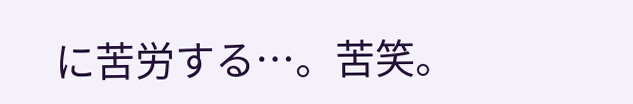に苦労する…。苦笑。